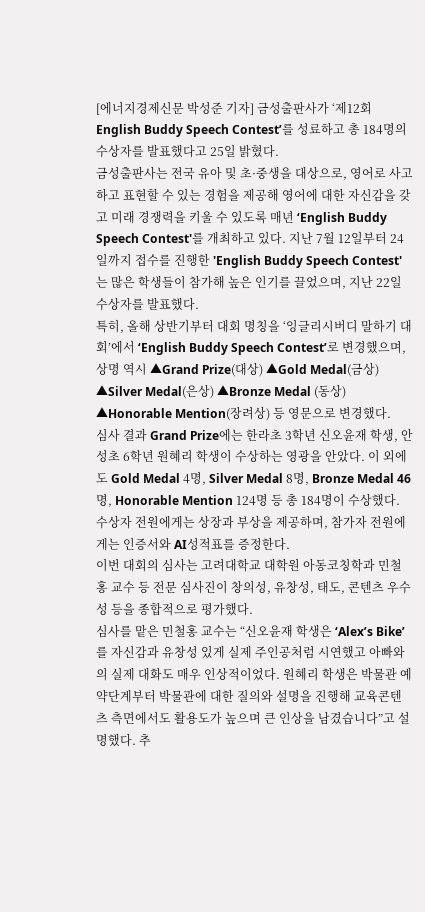[에너지경제신문 박성준 기자] 금성출판사가 ‘제12회 English Buddy Speech Contest’를 성료하고 총 184명의 수상자를 발표했다고 25일 밝혔다.
금성출판사는 전국 유아 및 초·중생을 대상으로, 영어로 사고하고 표현할 수 있는 경험을 제공해 영어에 대한 자신감을 갖고 미래 경쟁력을 키울 수 있도록 매년 ‘English Buddy Speech Contest'를 개최하고 있다. 지난 7월 12일부터 24일까지 접수를 진행한 'English Buddy Speech Contest'는 많은 학생들이 참가해 높은 인기를 끌었으며, 지난 22일 수상자를 발표했다.
특히, 올해 상반기부터 대회 명칭을 ‘잉글리시버디 말하기 대회’에서 ‘English Buddy Speech Contest’로 변경했으며, 상명 역시 ▲Grand Prize(대상) ▲Gold Medal(금상) ▲Silver Medal(은상) ▲Bronze Medal (동상) ▲Honorable Mention(장려상) 등 영문으로 변경했다.
심사 결과 Grand Prize에는 한라초 3학년 신오윤재 학생, 안성초 6학년 원혜리 학생이 수상하는 영광을 안았다. 이 외에도 Gold Medal 4명, Silver Medal 8명, Bronze Medal 46명, Honorable Mention 124명 등 총 184명이 수상했다. 수상자 전원에게는 상장과 부상을 제공하며, 참가자 전원에게는 인증서와 AI성적표를 증정한다.
이번 대회의 심사는 고려대학교 대학원 아동코칭학과 민철홍 교수 등 전문 심사진이 창의성, 유창성, 태도, 콘텐츠 우수성 등을 종합적으로 평가했다.
심사를 맡은 민철홍 교수는 “신오윤재 학생은 ‘Alex’s Bike’를 자신감과 유창성 있게 실제 주인공처럼 시연했고 아빠와의 실제 대화도 매우 인상적이었다. 원혜리 학생은 박물관 예약단계부터 박물관에 대한 질의와 설명을 진행해 교육콘텐츠 측면에서도 활용도가 높으며 큰 인상을 남겼습니다”고 설명했다. 추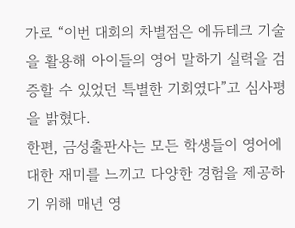가로 “이번 대회의 차별점은 에듀테크 기술을 활용해 아이들의 영어 말하기 실력을 검증할 수 있었던 특별한 기회였다”고 심사평을 밝혔다.
한편, 금성출판사는 모든 학생들이 영어에 대한 재미를 느끼고 다양한 경험을 제공하기 위해 매년 영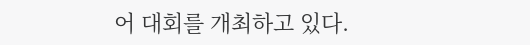어 대회를 개최하고 있다.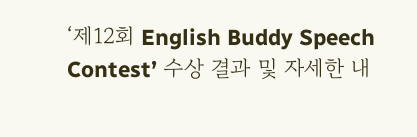‘제12회 English Buddy Speech Contest’ 수상 결과 및 자세한 내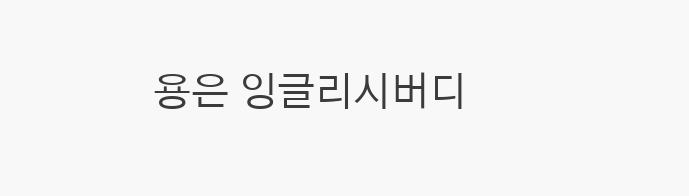용은 잉글리시버디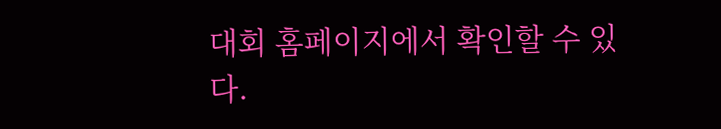대회 홈페이지에서 확인할 수 있다.